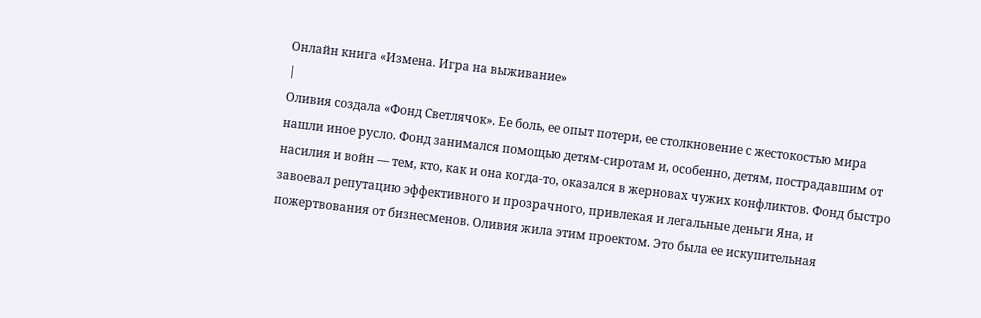Онлайн книга «Измена. Игра на выживание»
|
Оливия создала «Фонд Светлячок». Ее боль, ее опыт потери, ее столкновение с жестокостью мира нашли иное русло. Фонд занимался помощью детям-сиротам и, особенно, детям, пострадавшим от насилия и войн — тем, кто, как и она когда-то, оказался в жерновах чужих конфликтов. Фонд быстро завоевал репутацию эффективного и прозрачного, привлекая и легальные деньги Яна, и пожертвования от бизнесменов. Оливия жила этим проектом. Это была ее искупительная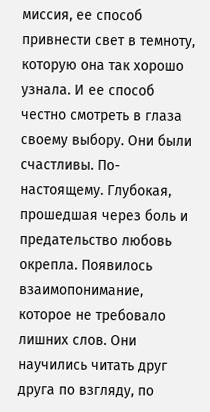миссия, ее способ привнести свет в темноту, которую она так хорошо узнала. И ее способ честно смотреть в глаза своему выбору. Они были счастливы. По-настоящему. Глубокая, прошедшая через боль и предательство любовь окрепла. Появилось взаимопонимание, которое не требовало лишних слов. Они научились читать друг друга по взгляду, по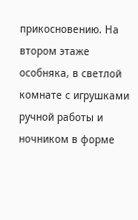прикосновению. На втором этаже особняка, в светлой комнате с игрушками ручной работы и ночником в форме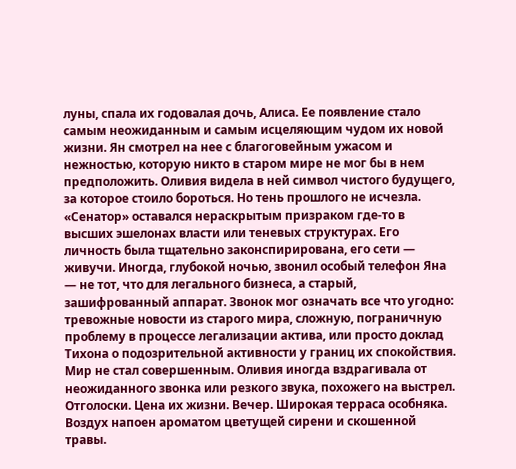луны, спала их годовалая дочь, Алиса. Ее появление стало самым неожиданным и самым исцеляющим чудом их новой жизни. Ян смотрел на нее с благоговейным ужасом и нежностью, которую никто в старом мире не мог бы в нем предположить. Оливия видела в ней символ чистого будущего, за которое стоило бороться. Но тень прошлого не исчезла. «Сенатор» оставался нераскрытым призраком где-то в высших эшелонах власти или теневых структурах. Его личность была тщательно законспирирована, его сети — живучи. Иногда, глубокой ночью, звонил особый телефон Яна — не тот, что для легального бизнеса, а старый, зашифрованный аппарат. Звонок мог означать все что угодно: тревожные новости из старого мира, сложную, пограничную проблему в процессе легализации актива, или просто доклад Тихона о подозрительной активности у границ их спокойствия. Мир не стал совершенным. Оливия иногда вздрагивала от неожиданного звонка или резкого звука, похожего на выстрел. Отголоски. Цена их жизни. Вечер. Широкая терраса особняка. Воздух напоен ароматом цветущей сирени и скошенной травы.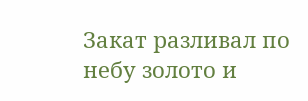Закат разливал по небу золото и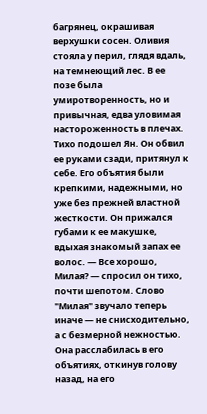багрянец, окрашивая верхушки сосен. Оливия стояла у перил, глядя вдаль, на темнеющий лес. В ее позе была умиротворенность, но и привычная, едва уловимая настороженность в плечах. Тихо подошел Ян. Он обвил ее руками сзади, притянул к себе. Его объятия были крепкими, надежными, но уже без прежней властной жесткости. Он прижался губами к ее макушке, вдыхая знакомый запах ее волос. — Все хорошо, Милая? — спросил он тихо, почти шепотом. Слово "Милая" звучало теперь иначе — не снисходительно, а с безмерной нежностью. Она расслабилась в его объятиях, откинув голову назад, на его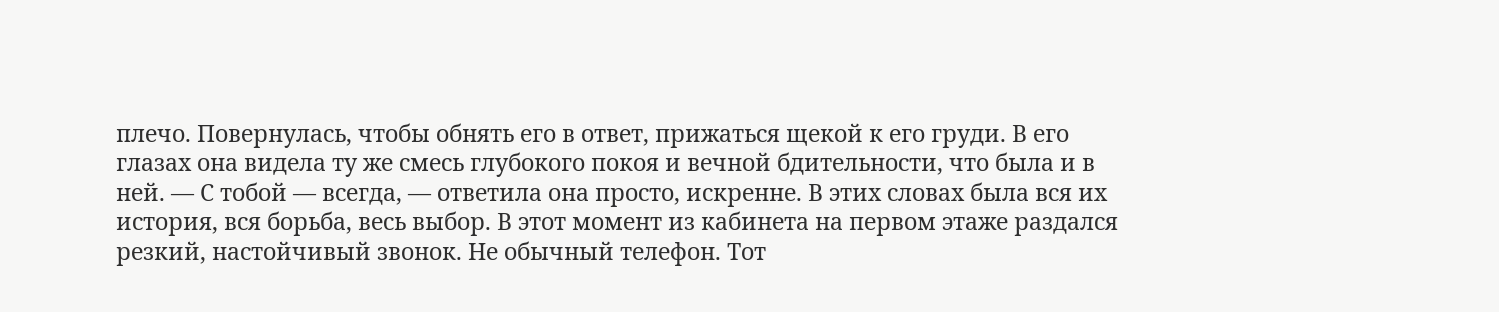плечо. Повернулась, чтобы обнять его в ответ, прижаться щекой к его груди. В его глазах она видела ту же смесь глубокого покоя и вечной бдительности, что была и в ней. — С тобой — всегда, — ответила она просто, искренне. В этих словах была вся их история, вся борьба, весь выбор. В этот момент из кабинета на первом этаже раздался резкий, настойчивый звонок. Не обычный телефон. Тот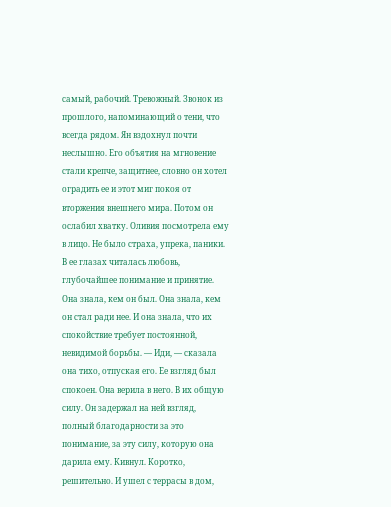самый, рабочий. Тревожный. Звонок из прошлого, напоминающий о тени, что всегда рядом. Ян вздохнул почти неслышно. Его объятия на мгновение стали крепче, защитнее, словно он хотел оградить ее и этот миг покоя от вторжения внешнего мира. Потом он ослабил хватку. Оливия посмотрела ему в лицо. Не было страха, упрека, паники. В ее глазах читалась любовь, глубочайшее понимание и принятие. Она знала, кем он был. Она знала, кем он стал ради нее. И она знала, что их спокойствие требует постоянной, невидимой борьбы. — Иди, — сказала она тихо, отпуская его. Ее взгляд был спокоен. Она верила в него. В их общую силу. Он задержал на ней взгляд, полный благодарности за это понимание, за эту силу, которую она дарила ему. Кивнул. Коротко, решительно. И ушел с террасы в дом,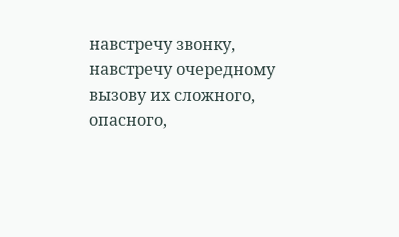навстречу звонку, навстречу очередному вызову их сложного, опасного,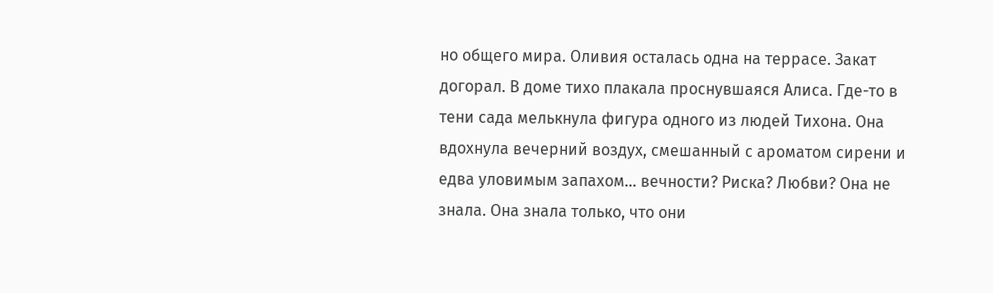но общего мира. Оливия осталась одна на террасе. Закат догорал. В доме тихо плакала проснувшаяся Алиса. Где-то в тени сада мелькнула фигура одного из людей Тихона. Она вдохнула вечерний воздух, смешанный с ароматом сирени и едва уловимым запахом... вечности? Риска? Любви? Она не знала. Она знала только, что они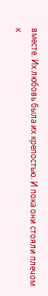вместе. Их любовь была их крепостью. И пока они стояли плечом к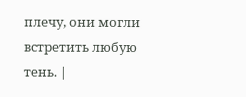плечу, они могли встретить любую тень. |